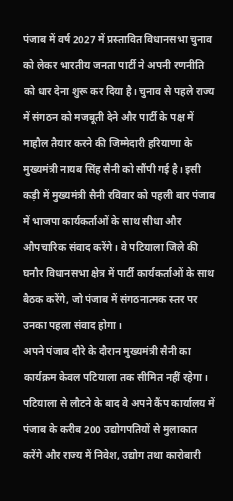पंजाब में वर्ष 2027 में प्रस्तावित विधानसभा चुनाव को लेकर भारतीय जनता पार्टी ने अपनी रणनीति को धार देना शुरू कर दिया है। चुनाव से पहले राज्य में संगठन को मजबूती देने और पार्टी के पक्ष में माहौल तैयार करने की जिम्मेदारी हरियाणा के मुख्यमंत्री नायब सिंह सैनी को सौंपी गई है। इसी कड़ी में मुख्यमंत्री सैनी रविवार को पहली बार पंजाब में भाजपा कार्यकर्ताओं के साथ सीधा और औपचारिक संवाद करेंगे। वे पटियाला जिले की घनौर विधानसभा क्षेत्र में पार्टी कार्यकर्ताओं के साथ बैठक करेंगे, जो पंजाब में संगठनात्मक स्तर पर उनका पहला संवाद होगा।
अपने पंजाब दौरे के दौरान मुख्यमंत्री सैनी का कार्यक्रम केवल पटियाला तक सीमित नहीं रहेगा। पटियाला से लौटने के बाद वे अपने कैंप कार्यालय में पंजाब के करीब 200 उद्योगपतियों से मुलाकात करेंगे और राज्य में निवेश, उद्योग तथा कारोबारी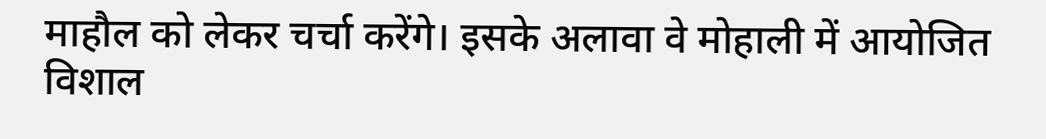माहौल को लेकर चर्चा करेंगे। इसके अलावा वे मोहाली में आयोजित विशाल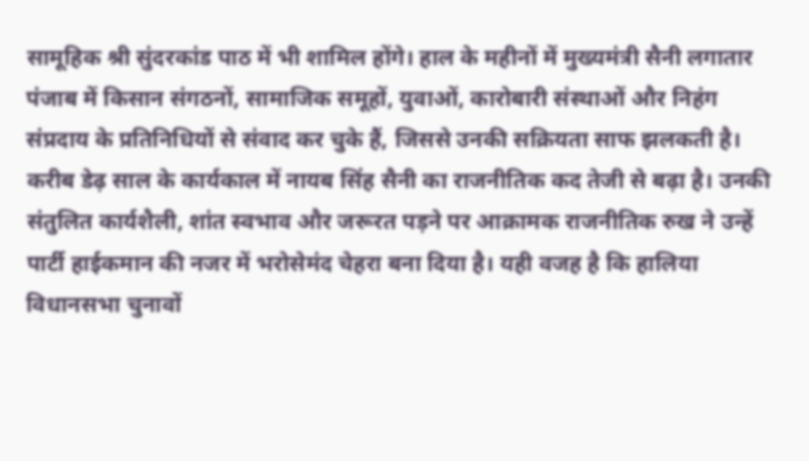सामूहिक श्री सुंदरकांड पाठ में भी शामिल होंगे। हाल के महीनों में मुख्यमंत्री सैनी लगातार पंजाब में किसान संगठनों, सामाजिक समूहों, युवाओं, कारोबारी संस्थाओं और निहंग संप्रदाय के प्रतिनिधियों से संवाद कर चुके हैं, जिससे उनकी सक्रियता साफ झलकती है।
करीब डेढ़ साल के कार्यकाल में नायब सिंह सैनी का राजनीतिक कद तेजी से बढ़ा है। उनकी संतुलित कार्यशैली, शांत स्वभाव और जरूरत पड़ने पर आक्रामक राजनीतिक रुख ने उन्हें पार्टी हाईकमान की नजर में भरोसेमंद चेहरा बना दिया है। यही वजह है कि हालिया विधानसभा चुनावों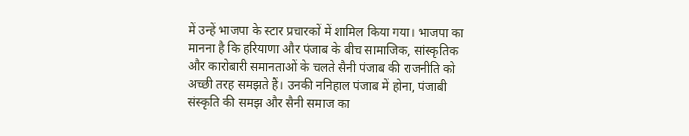में उन्हें भाजपा के स्टार प्रचारकों में शामिल किया गया। भाजपा का मानना है कि हरियाणा और पंजाब के बीच सामाजिक, सांस्कृतिक और कारोबारी समानताओं के चलते सैनी पंजाब की राजनीति को अच्छी तरह समझते हैं। उनकी ननिहाल पंजाब में होना, पंजाबी संस्कृति की समझ और सैनी समाज का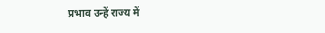प्रभाव उन्हें राज्य में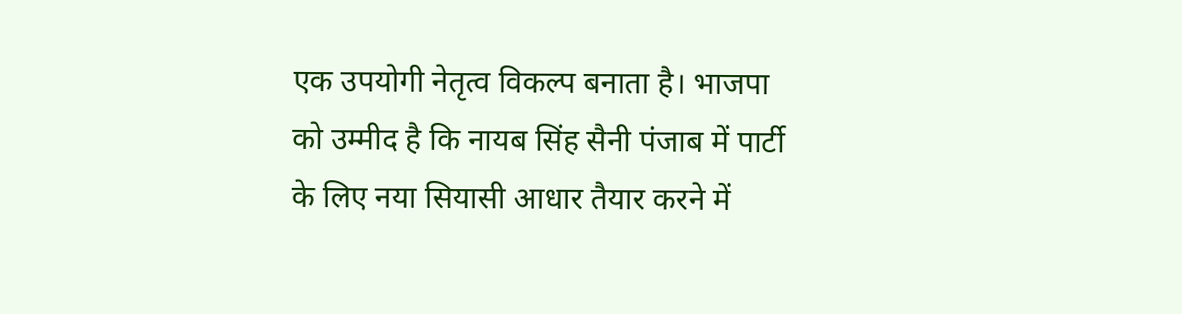एक उपयोगी नेतृत्व विकल्प बनाता है। भाजपा को उम्मीद है कि नायब सिंह सैनी पंजाब में पार्टी के लिए नया सियासी आधार तैयार करने में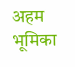अहम भूमिका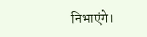निभाएंगे।